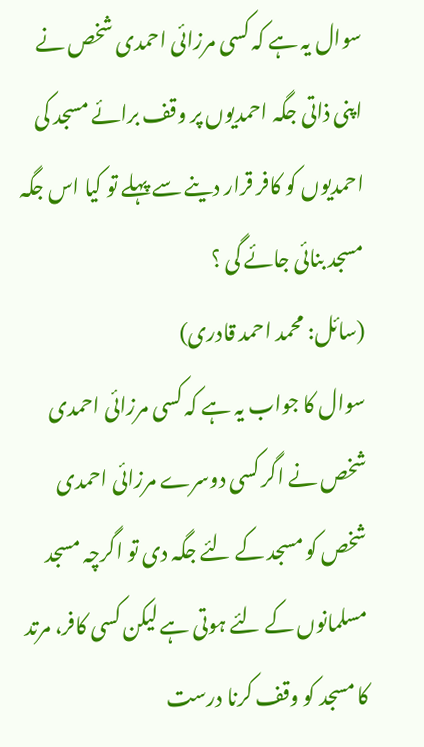سوال یہ ہے کہ کسی مرزائی احمدی شخص نے اپنی ذاتی جگہ احمدیوں پر وقف برائے مسجد کی احمدیوں کو کافر قرار دینے سے پہلے تو کیا اس جگہ مسجد بنائی جائے گی ؟
(سائل: محمد احمد قادری)
سوال کا جواب یہ ہے کہ کسی مرزائی احمدی شخص نے اگر کسی دوسرے مرزائی احمدی شخص کو مسجد کے لئے جگہ دی تو اگرچہ مسجد مسلمانوں کے لئے ہوتی ہے لیکن کسی کافر، مرتد کا مسجد کو وقف کرنا درست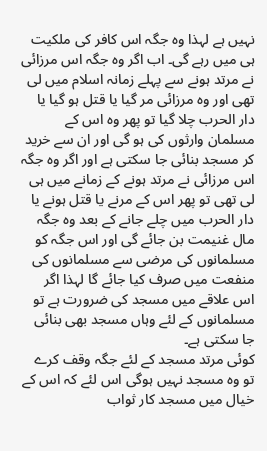نہیں ہے لہذا وہ جگہ اس کافر کی ملکیت ہی میں رہے گی۔ اب اگر وہ جگہ اس مرزائی نے مرتد ہونے سے پہلے زمانہ اسلام میں لی تھی اور وہ مرزائی مر گیا یا قتل ہو گیا یا دار الحرب چلا گیا تو پھر وہ اس کے مسلمان وارثوں کی ہو گی اور ان سے خرید کر مسجد بنائی جا سکتی ہے اور اگر وہ جگہ اس مرزائی نے مرتد ہونے کے زمانے میں ہی لی تھی تو پھر اس کے مرنے یا قتل ہونے یا دار الحرب میں چلے جانے کے بعد وہ جگہ مال غنیمت بن جائے گی اور اس جگہ کو مسلمانوں کی مرضی سے مسلمانوں کی منفعت میں صرف کیا جائے گا لہذا اگر اس علاقے میں مسجد کی ضرورت ہے تو مسلمانوں کے لئے وہاں مسجد بھی بنائی جا سکتی ہے۔
کوئی مرتد مسجد کے لئے جگہ وقف کرے تو وہ مسجد نہیں ہوگی اس لئے کہ اس کے خیال میں مسجد کار ثواب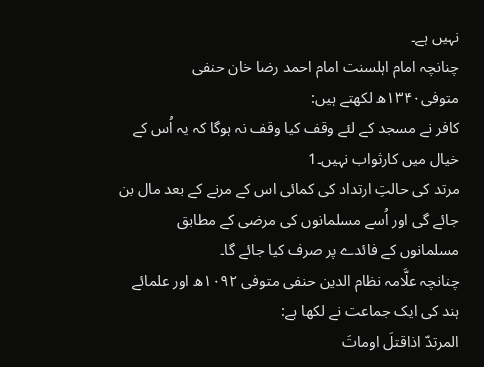نہیں ہے۔
چنانچہ امام اہلسنت امام احمد رضا خان حنفی متوفی۱۳۴۰ھ لکھتے ہیں:
کافر نے مسجد کے لئے وقف کیا وقف نہ ہوگا کہ یہ اُس کے خیال میں کارثواب نہیں۔1
مرتد کی حالتِ ارتداد کی کمائی اس کے مرنے کے بعد مال بن جائے گی اور اُسے مسلمانوں کی مرضی کے مطابق مسلمانوں کے فائدے پر صرف کیا جائے گا۔
چنانچہ علَّامہ نظام الدین حنفی متوفی ۱۰۹۲ھ اور علمائے ہند کی ایک جماعت نے لکھا ہے:
المرتدّ اذاقتلَ اوماتَ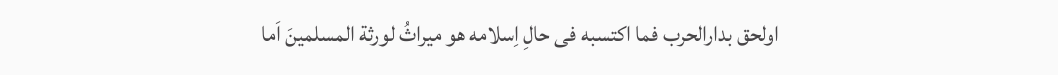اولحق بدارالحرب فما اكتسبه فی حالِ اِسلامه هو میراثُ لورثة المسلمینَ اَما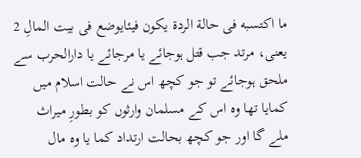ما اكتسبه فی حالة الردة یکون فیئایوضع فی بیت المالِ 2
یعنی، مرتد جب قتل ہوجائے یا مرجائے یا دارالحرب سے ملحق ہوجائے تو جو کچھ اس نے حالت اسلام میں کمایا تھا وہ اس کے مسلمان وارثوں کو بطورِ میراث ملے گا اور جو کچھ بحالت ارتداد کما یا وہ مال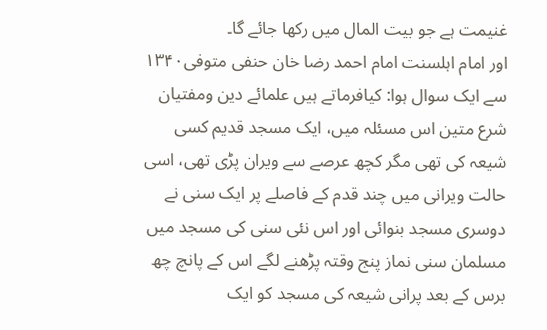غنیمت ہے جو بیت المال میں رکھا جائے گا۔
اور امام اہلسنت امام احمد رضا خان حنفی متوفی۱۳۴۰ سے ایک سوال ہوا: کیافرماتے ہیں علمائے دین ومفتیان شرع متین اس مسئلہ میں، ایک مسجد قدیم کسی شیعہ کی تھی مگر کچھ عرصے سے ویران پڑی تھی، اسی حالت ویرانی میں چند قدم کے فاصلے پر ایک سنی نے دوسری مسجد بنوائی اور اس نئی سنی کی مسجد میں مسلمان سنی نماز پنج وقتہ پڑھنے لگے اس کے پانچ چھ برس کے بعد پرانی شیعہ کی مسجد کو ایک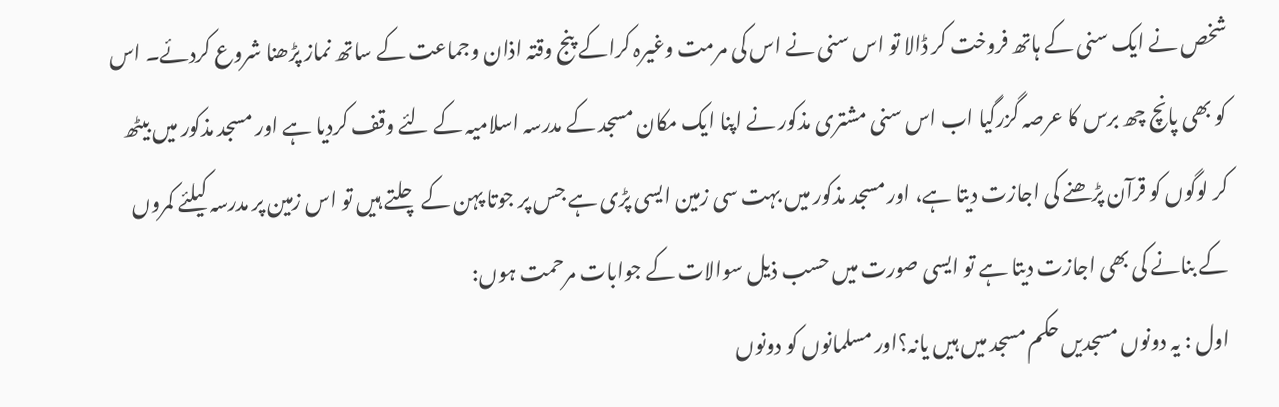شخص نے ایک سنی کے ہاتھ فروخت کر ڈالا تو اس سنی نے اس کی مرمت وغیرہ کراکے پنج وقتہ اذان وجماعت کے ساتھ نماز پڑھنا شروع کردئے۔ اس کو بھی پانچ چھ برس کا عرصہ گزرگیا اب اس سنی مشتری مذکور نے اپنا ایک مکان مسجد کے مدرسہ اسلامیہ کے لئے وقف کردیا ہے اور مسجد مذکور میں بیٹھ کر لوگوں کو قرآن پڑھنے کی اجازت دیتا ہے، اور مسجد مذکور میں بہت سی زمین ایسی پڑی ہے جس پر جوتا پہن کے چلتے ہیں تو اس زمین پر مدرسہ کیلئے کمروں کے بنانے کی بھی اجازت دیتا ہے تو ایسی صورت میں حسب ذیل سوالات کے جوابات مرحمت ہوں:
اول : یہ دونوں مسجدیں حکم مسجد میں ہیں یانہ؟اور مسلمانوں کو دونوں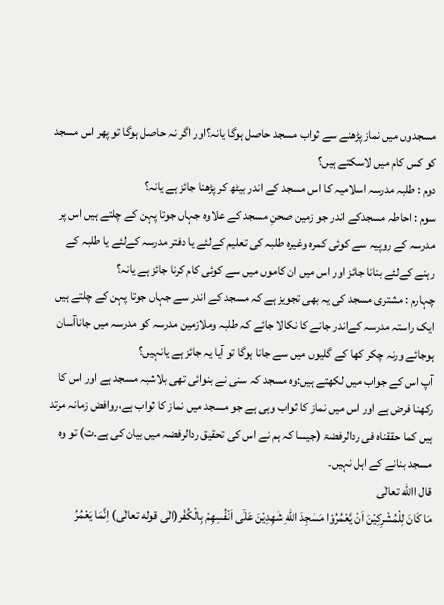مسجدوں میں نماز پڑھنے سے ثواب مسجد حاصل ہوگا یانہ؟اور اگر نہ حاصل ہوگا تو پھر اس مسجد کو کس کام میں لاسکتے ہیں؟
دوم : طلبہ مدرسہ اسلامیہ کا اس مسجد کے اندر بیٹھ کر پڑھنا جائز ہے یانہ؟
سوم : احاطہ مسجدکے اندر جو زمین صحنِ مسجد کے علاوہ جہاں جوتا پہن کے چلتے ہیں اس پر مدرسہ کے روپیہ سے کوئی کمرہ وغیرہ طلبہ کی تعلیم کےلئے یا دفتر مدرسہ کےلئے یا طلبہ کے رہنے کےلئے بنانا جائز اور اس میں ان کاموں میں سے کوئی کام کرنا جائز ہے یانہ؟
چہارم : مشتری مسجد کی یہ بھی تجویز ہے کہ مسجد کے اندر سے جہاں جوتا پہن کے چلتے ہیں ایک راستہ مدرسہ کےاندر جانے کا نکالا جائے کہ طلبہ وملازمین مدرسہ کو مدرسہ میں جاناآسان ہوجائے ورنہ چکر کھا کے گلیوں میں سے جانا ہوگا تو آیا یہ جائز ہے یانہیں؟
آپ اس کے جواب میں لکھتے ہیں:وہ مسجد کہ سنی نے بنوائی تھی بلاشبہ مسجد ہے اور اس کا رکھنا فرض ہے اور اس میں نماز کا ثواب وہی ہے جو مسجد میں نماز کا ثواب ہے،روافض زمانہ مرتد ہیں کما حققناہ فی ردالرفضۃ (جیسا کہ ہم نے اس کی تحقیق ردالرفضہ میں بیان کی ہے۔ت) تو وہ مسجد بنانے کے اہل نہیں۔
قال االله تعالٰی
مَا كَانَ لِلْمُشْرِكِیْنَ اَنْ یَّعْمُرُوْا مَسٰجِدَ اللّٰهِ شٰهِدِیْنَ عَلٰۤى اَنْفُسِهِمْ بِالْكُفْر(الٰی قوله تعالٰی) اِنَّمَا یَعْمُرُ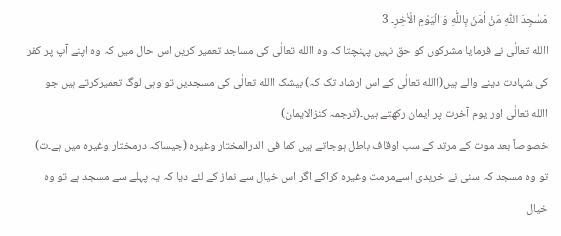مَسٰجِدَ اللّٰهِ مَنْ اٰمَنَ بِاللّٰهِ وَ الْیَوْمِ الْاٰخِرِ۔ 3
االله تعالٰی نے فرمایا مشرکوں کو حق نہیں پہنچتا کہ وہ االله تعالٰی کی مساجد تعمیر کریں اس حال میں کہ وہ اپنے آپ پر کفر کی شہادت دینے والے ہیں(االله تعالٰی کے اس ارشاد تک کہ) بیشک االله تعالٰی کی مسجدیں تو وہی لوگ تعمیرکرتے ہیں جو االله تعالٰی اور یوم آخرت پر ایمان رکھتے ہیں۔(ترجمہ کنزالایمان)
خصوصاً بعد موت کے مرتد کے سب اوقاف باطل ہوجاتے ہیں کما فی الدرالمختار وغیرہ (جیساکہ درمختار وغیرہ میں ہے۔ت) تو وہ مسجد کہ سنی نے خریدی اسےمرمت وغیرہ کراکے اگر اس خیال سے نماز کے لئے دیا کہ یہ پہلے سے مسجد ہے تو وہ خیال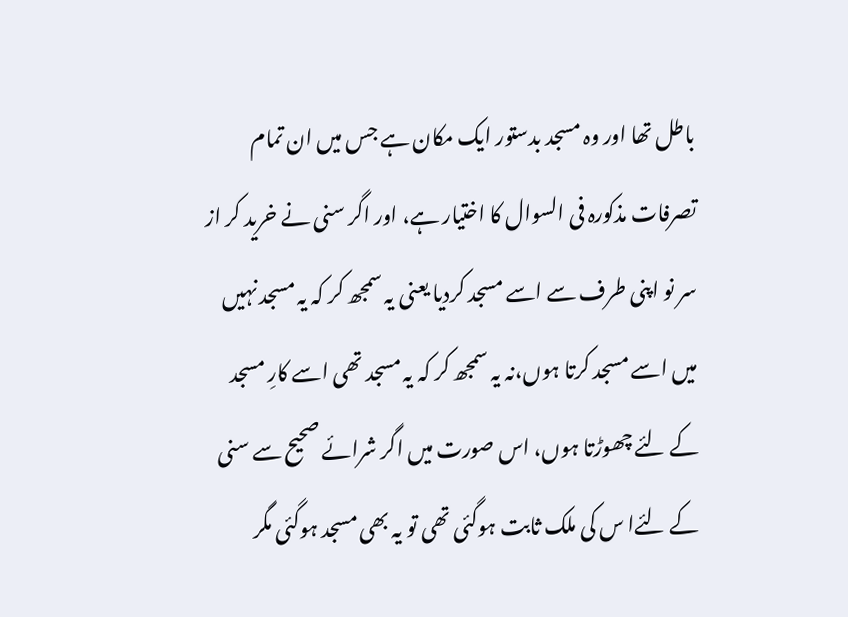باطل تھا اور وہ مسجد بدستور ایک مکان ہے جس میں ان تمام تصرفات مذکورہ فی السوال کا اختیار ہے، اور اگر سنی نے خرید کر از سر نو اپنی طرف سے اسے مسجد کردیا یعنی یہ سمجھ کر کہ یہ مسجد نہیں میں اسے مسجد کرتا ہوں،نہ یہ سمجھ کر کہ یہ مسجد تھی اسے کارِ مسجد کے لئے چھوڑتا ہوں، اس صورت میں اگر شرائے صحیح سے سنی کے لئےا س کی ملک ثابت ہوگئی تھی تو یہ بھی مسجد ہوگئی مگر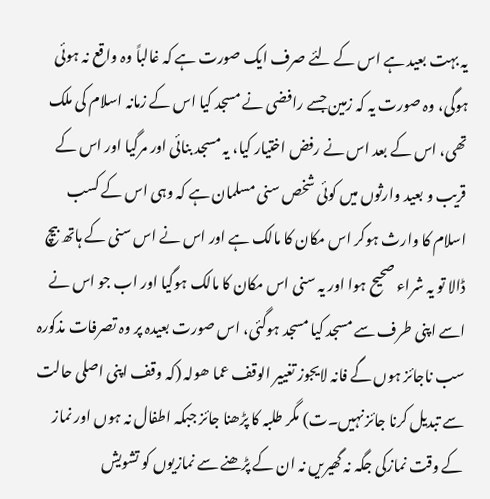یہ بہت بعید ہے اس کے لئے صرف ایک صورت ہے کہ غالباً وہ واقع نہ ہوئی ہوگی، وہ صورت یہ کہ زمین جسے رافضی نے مسجد کیا اس کے زمانہ اسلام کی ملک تھی، اس کے بعد اس نے رفض اختیار کیا، یہ مسجد بنائی اور مرگیا اور اس کے قریب و بعید وارثوں میں کوئی شخص سنی مسلمان ہے کہ وہی اس کے کسب اسلام کا وارث ہوکر اس مکان کا مالک ہے اور اس نے اس سنی کے ہاتھ بیچ ڈالا تو یہ شراء صحیح ہوا اور یہ سنی اس مکان کا مالک ہوگیا اور اب جو اس نے اسے اپنی طرف سے مسجد کیا مسجد ہوگئی، اس صورت بعیدہ پر وہ تصرفات مذکورہ سب ناجائز ہوں گے فانہ لایجوز تغییر الوقف عما ھولہ (کہ وقف اپنی اصلی حالت سے تبدیل کرنا جائز نہیں۔ت) مگر طلبہ کا پڑھنا جائز جبکہ اطفال نہ ہوں اور نماز کے وقت نمازکی جگہ نہ گھیریں نہ ان کے پڑھنے سے نمازیوں کو تشویش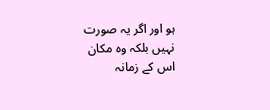ہو اور اگر یہ صورت نہیں بلکہ وہ مکان اس کے زمانہ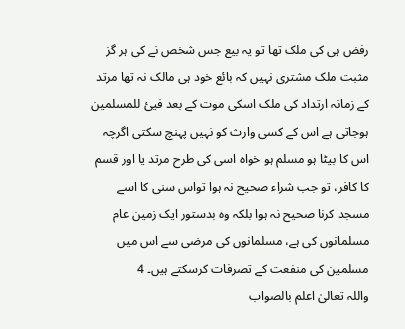رفض ہی کی ملک تھا تو یہ بیع جس شخص نے کی ہر گز مثبت ملک مشتری نہیں کہ بائع خود ہی مالک نہ تھا مرتد کے زمانہ ارتداد کی ملک اسکی موت کے بعد فیئ للمسلمین ہوجاتی ہے اس کے کسی وارث کو نہیں پہنچ سکتی اگرچہ اس کا بیٹا ہو مسلم ہو خواہ اسی کی طرح مرتد یا اور قسم کا کافر، تو جب شراء صحیح نہ ہوا تواس سنی کا اسے مسجد کرنا صحیح نہ ہوا بلکہ وہ بدستور ایک زمین عام مسلمانوں کی ہے، مسلمانوں کی مرضی سے اس میں مسلمین کی منفعت کے تصرفات کرسکتے ہیں۔ 4
واللہ تعالیٰ اعلم بالصواب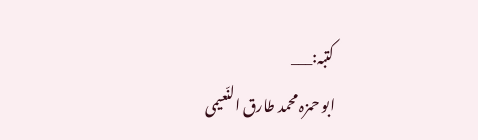کتبہ:___
ابو حمزہ محمد طارق النّعیمی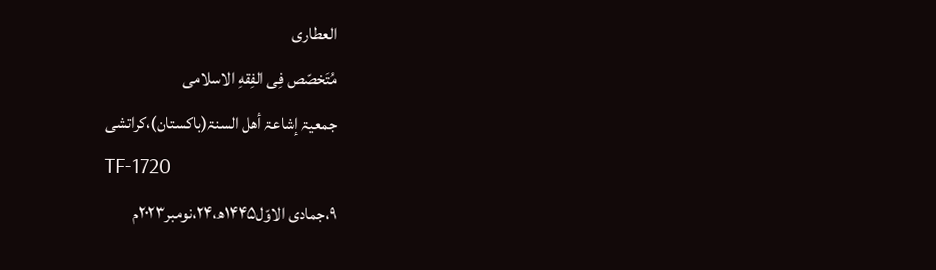العطاری
مُتَخصّص فِی الفِقهِ الاسلامی
جمعیۃ إشاعۃ أھل السنۃ(باکستان)،کراتشی
TF-1720
۹،جمادی الاوّل۱۴۴۵ھ،۲۴،نومبر۲۰۲۳م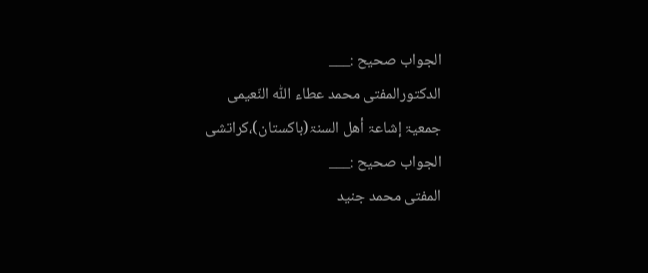الجواب صحیح :___
الدکتورالمفتی محمد عطاء اللّٰہ النّعیمی
جمعیۃ إشاعۃ أھل السنۃ(باکستان)،کراتشی
الجواب صحیح :___
المفتی محمد جنید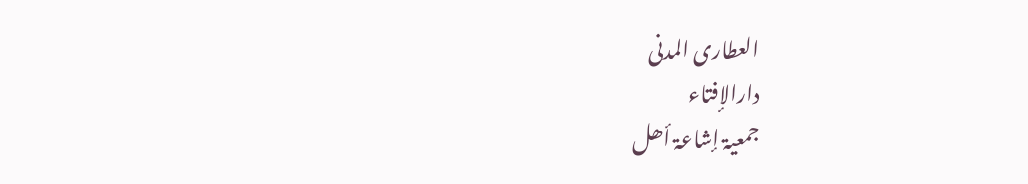العطاری المدنی
دارالإفتاء
جمعیۃ إشاعۃ أھل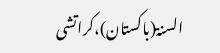السنۃ(باکستان)،کراتشی